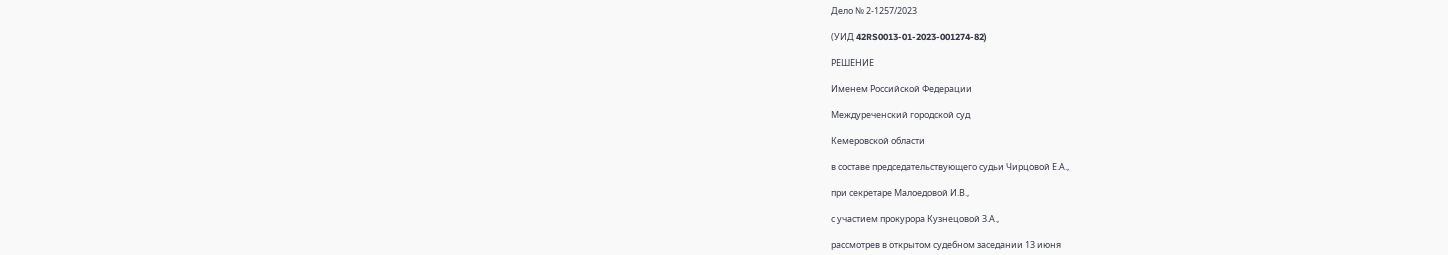Дело № 2-1257/2023

(УИД 42RS0013-01-2023-001274-82)

РЕШЕНИЕ

Именем Российской Федерации

Междуреченский городской суд

Кемеровской области

в составе председательствующего судьи Чирцовой Е.А.,

при секретаре Малоедовой И.В.,

с участием прокурора Кузнецовой З.А.,

рассмотрев в открытом судебном заседании 13 июня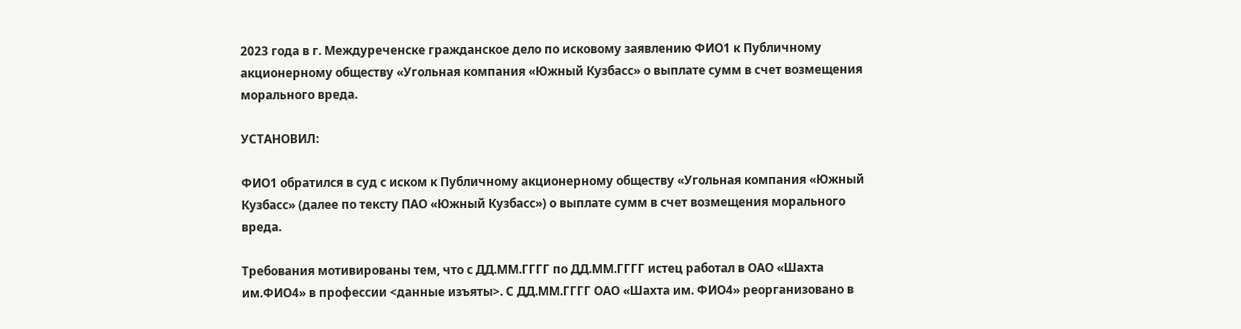2023 года в г. Междуреченске гражданское дело по исковому заявлению ФИО1 к Публичному акционерному обществу «Угольная компания «Южный Кузбасс» о выплате сумм в счет возмещения морального вреда.

УСТАНОВИЛ:

ФИО1 обратился в суд с иском к Публичному акционерному обществу «Угольная компания «Южный Кузбасс» (далее по тексту ПАО «Южный Кузбасс») о выплате сумм в счет возмещения морального вреда.

Требования мотивированы тем, что с ДД.ММ.ГГГГ по ДД.ММ.ГГГГ истец работал в ОАО «Шахта им.ФИО4» в профессии <данные изъяты>. С ДД.ММ.ГГГГ ОАО «Шахта им. ФИО4» реорганизовано в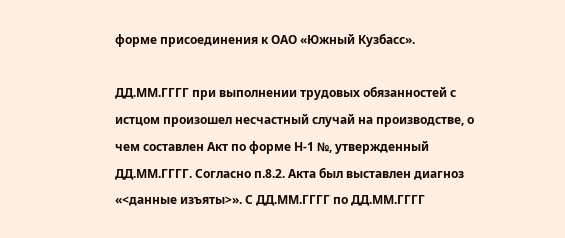форме присоединения к ОАО «Южный Кузбасс».

ДД.ММ.ГГГГ при выполнении трудовых обязанностей с истцом произошел несчастный случай на производстве, о чем составлен Акт по форме Н-1 №, утвержденный ДД.ММ.ГГГГ. Согласно п.8.2. Акта был выставлен диагноз «<данные изъяты>». С ДД.ММ.ГГГГ по ДД.ММ.ГГГГ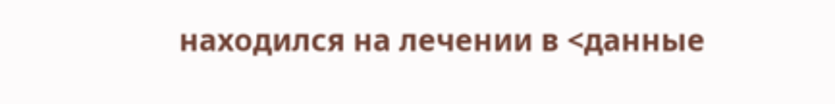находился на лечении в <данные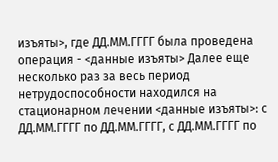изъяты>, где ДД.ММ.ГГГГ была проведена операция - <данные изъяты> Далее еще несколько раз за весь период нетрудоспособности находился на стационарном лечении <данные изъяты>: с ДД.ММ.ГГГГ по ДД.ММ.ГГГГ, с ДД.ММ.ГГГГ по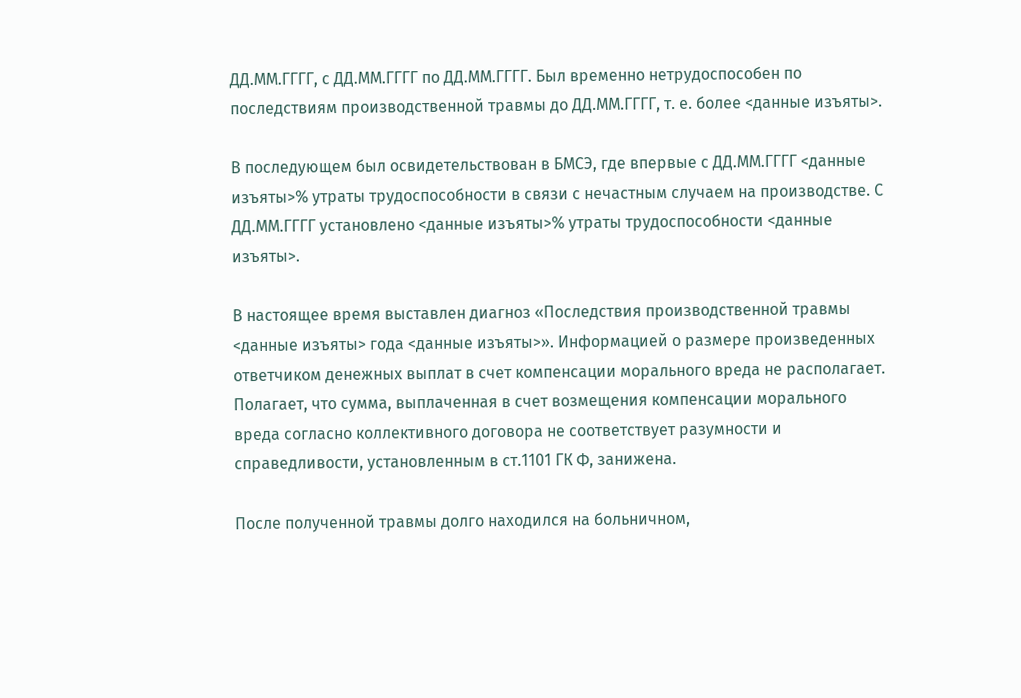ДД.ММ.ГГГГ, с ДД.ММ.ГГГГ по ДД.ММ.ГГГГ. Был временно нетрудоспособен по последствиям производственной травмы до ДД.ММ.ГГГГ, т. е. более <данные изъяты>.

В последующем был освидетельствован в БМСЭ, где впервые с ДД.ММ.ГГГГ <данные изъяты>% утраты трудоспособности в связи с нечастным случаем на производстве. С ДД.ММ.ГГГГ установлено <данные изъяты>% утраты трудоспособности <данные изъяты>.

В настоящее время выставлен диагноз «Последствия производственной травмы <данные изъяты> года <данные изъяты>». Информацией о размере произведенных ответчиком денежных выплат в счет компенсации морального вреда не располагает. Полагает, что сумма, выплаченная в счет возмещения компенсации морального вреда согласно коллективного договора не соответствует разумности и справедливости, установленным в ст.1101 ГК Ф, занижена.

После полученной травмы долго находился на больничном,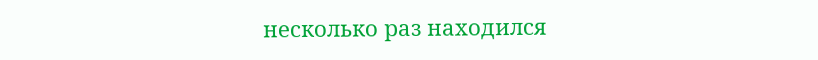несколько раз находился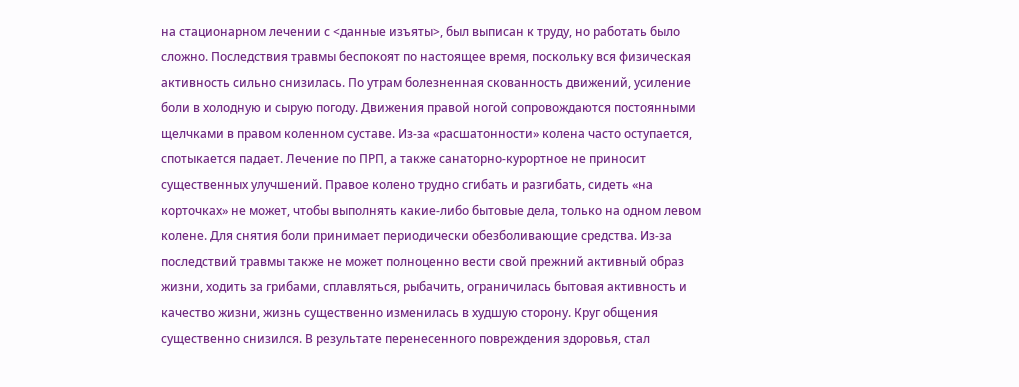на стационарном лечении с <данные изъяты>, был выписан к труду, но работать было сложно. Последствия травмы беспокоят по настоящее время, поскольку вся физическая активность сильно снизилась. По утрам болезненная скованность движений, усиление боли в холодную и сырую погоду. Движения правой ногой сопровождаются постоянными щелчками в правом коленном суставе. Из-за «расшатонности» колена часто оступается, спотыкается падает. Лечение по ПРП, а также санаторно-курортное не приносит существенных улучшений. Правое колено трудно сгибать и разгибать, сидеть «на корточках» не может, чтобы выполнять какие-либо бытовые дела, только на одном левом колене. Для снятия боли принимает периодически обезболивающие средства. Из-за последствий травмы также не может полноценно вести свой прежний активный образ жизни, ходить за грибами, сплавляться, рыбачить, ограничилась бытовая активность и качество жизни, жизнь существенно изменилась в худшую сторону. Круг общения существенно снизился. В результате перенесенного повреждения здоровья, стал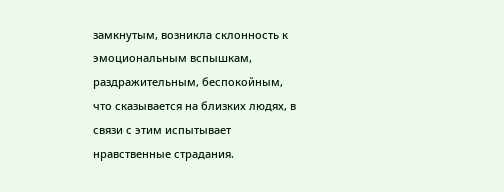замкнутым, возникла склонность к эмоциональным вспышкам, раздражительным, беспокойным, что сказывается на близких людях, в связи с этим испытывает нравственные страдания.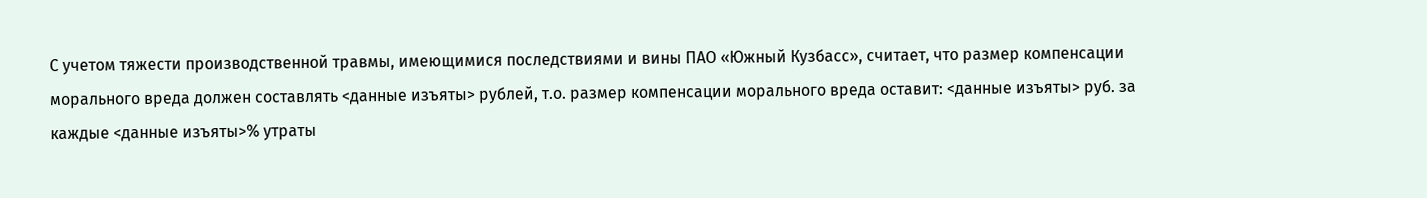С учетом тяжести производственной травмы, имеющимися последствиями и вины ПАО «Южный Кузбасс», считает, что размер компенсации морального вреда должен составлять <данные изъяты> рублей, т.о. размер компенсации морального вреда оставит: <данные изъяты> руб. за каждые <данные изъяты>% утраты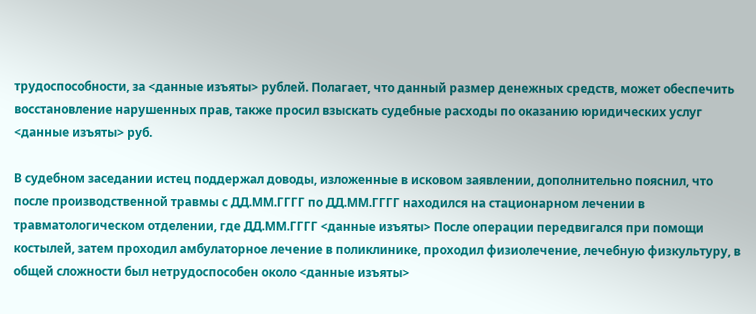трудоспособности, за <данные изъяты> рублей. Полагает, что данный размер денежных средств, может обеспечить восстановление нарушенных прав, также просил взыскать судебные расходы по оказанию юридических услуг <данные изъяты> руб.

В судебном заседании истец поддержал доводы, изложенные в исковом заявлении, дополнительно пояснил, что после производственной травмы с ДД.ММ.ГГГГ по ДД.ММ.ГГГГ находился на стационарном лечении в травматологическом отделении, где ДД.ММ.ГГГГ <данные изъяты> После операции передвигался при помощи костылей, затем проходил амбулаторное лечение в поликлинике, проходил физиолечение, лечебную физкультуру, в общей сложности был нетрудоспособен около <данные изъяты>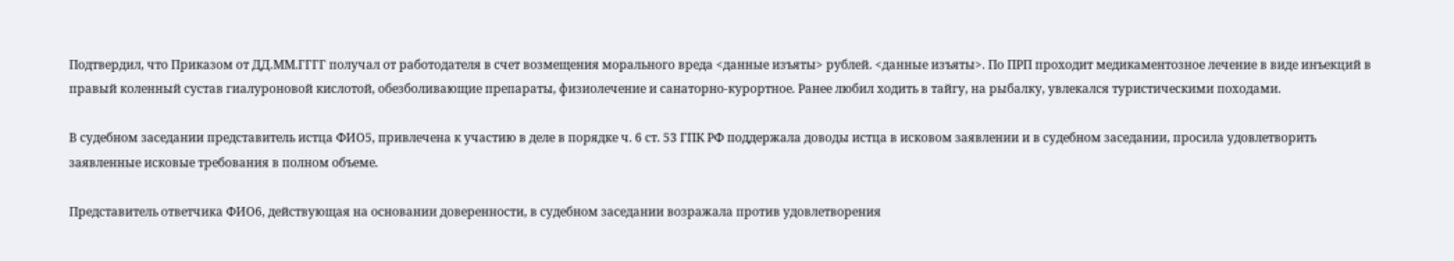Подтвердил, что Приказом от ДД.ММ.ГГГГ получал от работодателя в счет возмещения морального вреда <данные изъяты> рублей. <данные изъяты>. По ПРП проходит медикаментозное лечение в виде инъекций в правый коленный сустав гиалуроновой кислотой, обезболивающие препараты, физиолечение и санаторно-курортное. Ранее любил ходить в тайгу, на рыбалку, увлекался туристическими походами.

В судебном заседании представитель истца ФИО5, привлечена к участию в деле в порядке ч. 6 ст. 53 ГПК РФ поддержала доводы истца в исковом заявлении и в судебном заседании, просила удовлетворить заявленные исковые требования в полном объеме.

Представитель ответчика ФИО6, действующая на основании доверенности, в судебном заседании возражала против удовлетворения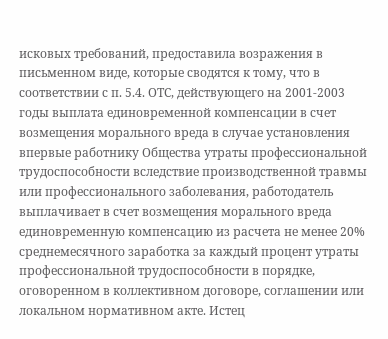исковых требований, предоставила возражения в письменном виде, которые сводятся к тому, что в соответствии с п. 5.4. ОТС, действующего на 2001-2003 годы выплата единовременной компенсации в счет возмещения морального вреда в случае установления впервые работнику Общества утраты профессиональной трудоспособности вследствие производственной травмы или профессионального заболевания, работодатель выплачивает в счет возмещения морального вреда единовременную компенсацию из расчета не менее 20% среднемесячного заработка за каждый процент утраты профессиональной трудоспособности в порядке, оговоренном в коллективном договоре, соглашении или локальном нормативном акте. Истец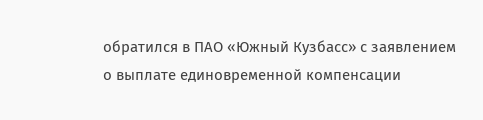обратился в ПАО «Южный Кузбасс» с заявлением о выплате единовременной компенсации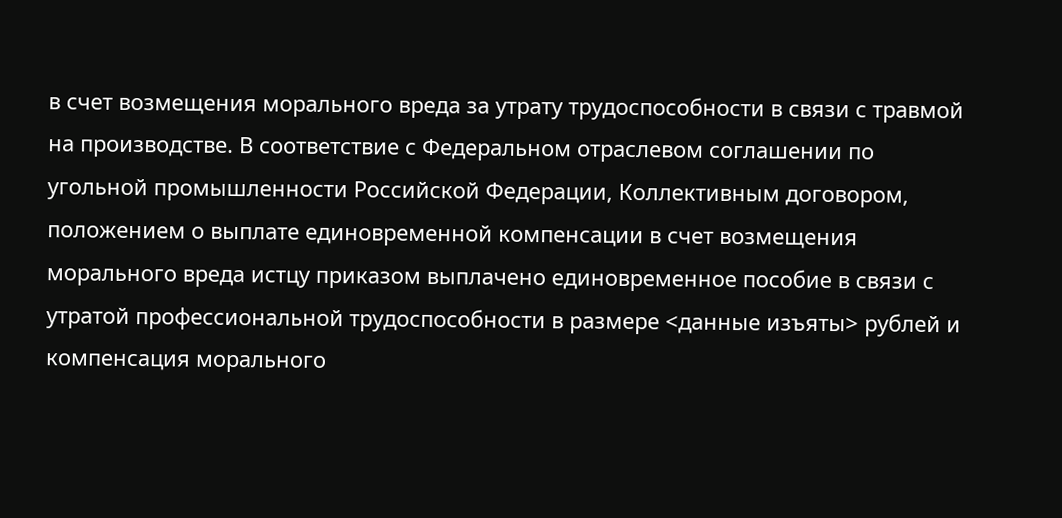в счет возмещения морального вреда за утрату трудоспособности в связи с травмой на производстве. В соответствие с Федеральном отраслевом соглашении по угольной промышленности Российской Федерации, Коллективным договором, положением о выплате единовременной компенсации в счет возмещения морального вреда истцу приказом выплачено единовременное пособие в связи с утратой профессиональной трудоспособности в размере <данные изъяты> рублей и компенсация морального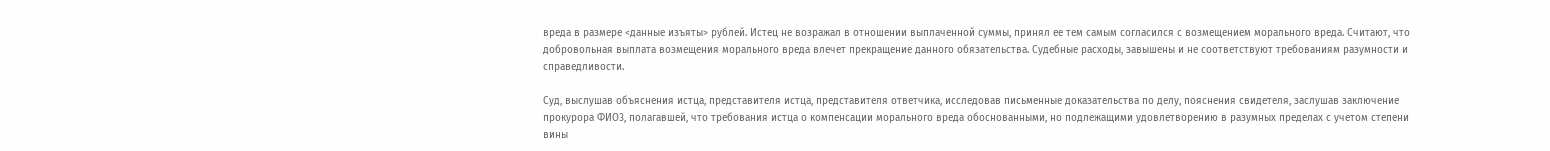вреда в размере <данные изъяты> рублей. Истец не возражал в отношении выплаченной суммы, принял ее тем самым согласился с возмещением морального вреда. Считают, что добровольная выплата возмещения морального вреда влечет прекращение данного обязательства. Судебные расходы, завышены и не соответствуют требованиям разумности и справедливости.

Суд, выслушав объяснения истца, представителя истца, представителя ответчика, исследовав письменные доказательства по делу, пояснения свидетеля, заслушав заключение прокурора ФИО3, полагавшей, что требования истца о компенсации морального вреда обоснованными, но подлежащими удовлетворению в разумных пределах с учетом степени вины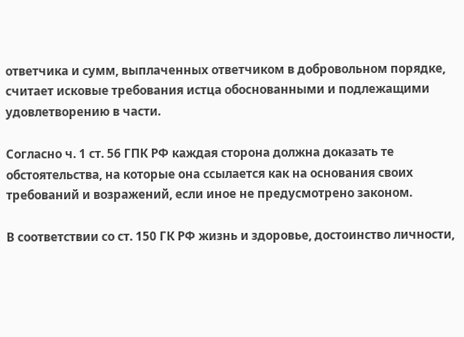ответчика и сумм, выплаченных ответчиком в добровольном порядке, считает исковые требования истца обоснованными и подлежащими удовлетворению в части.

Согласно ч. 1 ст. 56 ГПК РФ каждая сторона должна доказать те обстоятельства, на которые она ссылается как на основания своих требований и возражений, если иное не предусмотрено законом.

В соответствии со ст. 150 ГК РФ жизнь и здоровье, достоинство личности,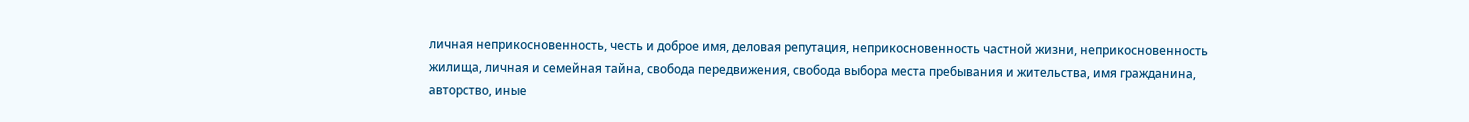личная неприкосновенность, честь и доброе имя, деловая репутация, неприкосновенность частной жизни, неприкосновенность жилища, личная и семейная тайна, свобода передвижения, свобода выбора места пребывания и жительства, имя гражданина, авторство, иные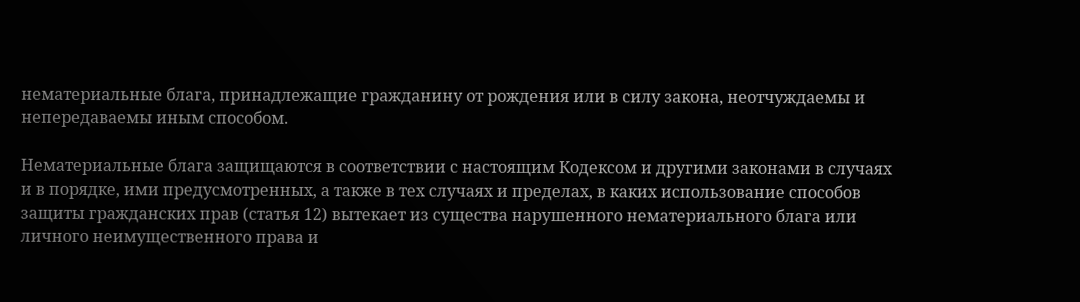нематериальные блага, принадлежащие гражданину от рождения или в силу закона, неотчуждаемы и непередаваемы иным способом.

Нематериальные блага защищаются в соответствии с настоящим Кодексом и другими законами в случаях и в порядке, ими предусмотренных, а также в тех случаях и пределах, в каких использование способов защиты гражданских прав (статья 12) вытекает из существа нарушенного нематериального блага или личного неимущественного права и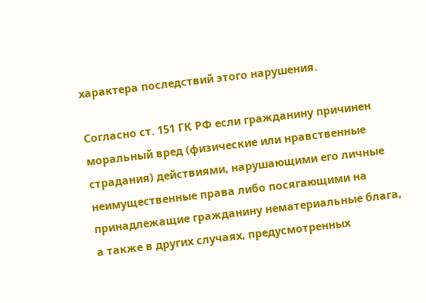характера последствий этого нарушения.

Согласно ст. 151 ГК РФ если гражданину причинен моральный вред (физические или нравственные страдания) действиями, нарушающими его личные неимущественные права либо посягающими на принадлежащие гражданину нематериальные блага, а также в других случаях, предусмотренных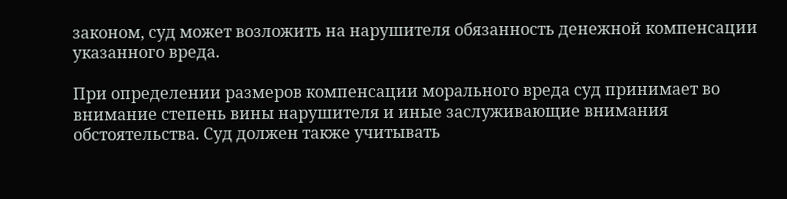законом, суд может возложить на нарушителя обязанность денежной компенсации указанного вреда.

При определении размеров компенсации морального вреда суд принимает во внимание степень вины нарушителя и иные заслуживающие внимания обстоятельства. Суд должен также учитывать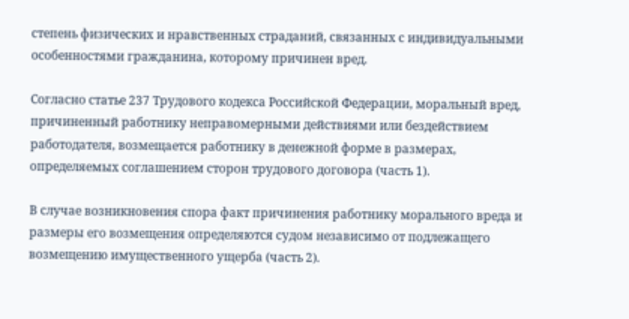степень физических и нравственных страданий, связанных с индивидуальными особенностями гражданина, которому причинен вред.

Согласно статье 237 Трудового кодекса Российской Федерации, моральный вред, причиненный работнику неправомерными действиями или бездействием работодателя, возмещается работнику в денежной форме в размерах, определяемых соглашением сторон трудового договора (часть 1).

В случае возникновения спора факт причинения работнику морального вреда и размеры его возмещения определяются судом независимо от подлежащего возмещению имущественного ущерба (часть 2).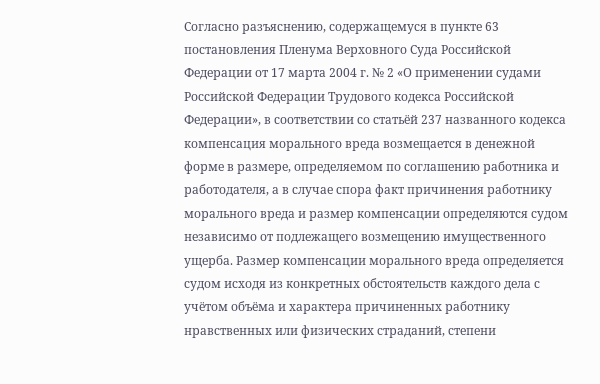Согласно разъяснению, содержащемуся в пункте 63 постановления Пленума Верховного Суда Российской Федерации от 17 марта 2004 г. № 2 «О применении судами Российской Федерации Трудового кодекса Российской Федерации», в соответствии со статьёй 237 названного кодекса компенсация морального вреда возмещается в денежной форме в размере, определяемом по соглашению работника и работодателя, а в случае спора факт причинения работнику морального вреда и размер компенсации определяются судом независимо от подлежащего возмещению имущественного ущерба. Размер компенсации морального вреда определяется судом исходя из конкретных обстоятельств каждого дела с учётом объёма и характера причиненных работнику нравственных или физических страданий, степени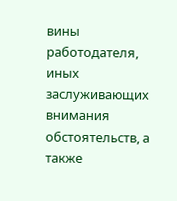вины работодателя, иных заслуживающих внимания обстоятельств, а также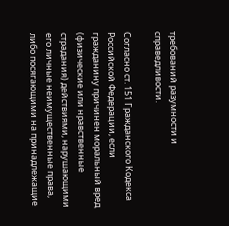требований разумности и справедливости.

Согласно ст. 151 Гражданского Кодекса Российской Федерации, если гражданину причинен моральный вред (физические или нравственные страдания) действиями, нарушающими его личные неимущественные права, либо посягающими на принадлежащие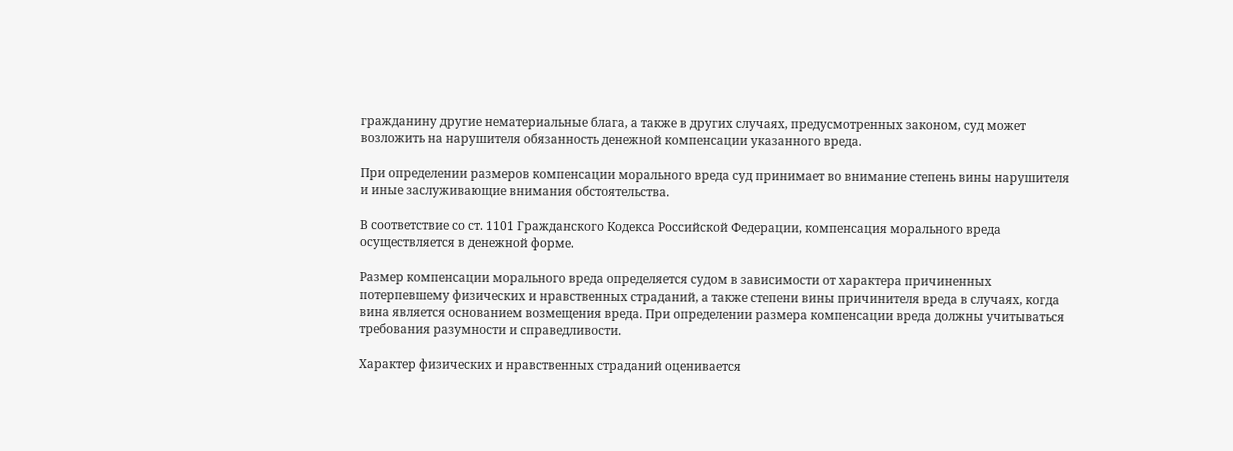гражданину другие нематериальные блага, а также в других случаях, предусмотренных законом, суд может возложить на нарушителя обязанность денежной компенсации указанного вреда.

При определении размеров компенсации морального вреда суд принимает во внимание степень вины нарушителя и иные заслуживающие внимания обстоятельства.

В соответствие со ст. 1101 Гражданского Кодекса Российской Федерации, компенсация морального вреда осуществляется в денежной форме.

Размер компенсации морального вреда определяется судом в зависимости от характера причиненных потерпевшему физических и нравственных страданий, а также степени вины причинителя вреда в случаях, когда вина является основанием возмещения вреда. При определении размера компенсации вреда должны учитываться требования разумности и справедливости.

Характер физических и нравственных страданий оценивается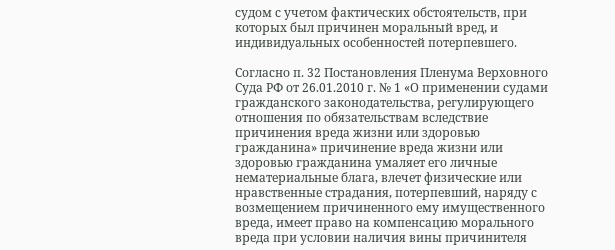судом с учетом фактических обстоятельств, при которых был причинен моральный вред, и индивидуальных особенностей потерпевшего.

Согласно п. 32 Постановления Пленума Верховного Суда РФ от 26.01.2010 г. № 1 «О применении судами гражданского законодательства, регулирующего отношения по обязательствам вследствие причинения вреда жизни или здоровью гражданина» причинение вреда жизни или здоровью гражданина умаляет его личные нематериальные блага, влечет физические или нравственные страдания, потерпевший, наряду с возмещением причиненного ему имущественного вреда, имеет право на компенсацию морального вреда при условии наличия вины причинителя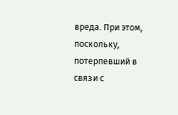вреда. При этом, поскольку, потерпевший в связи с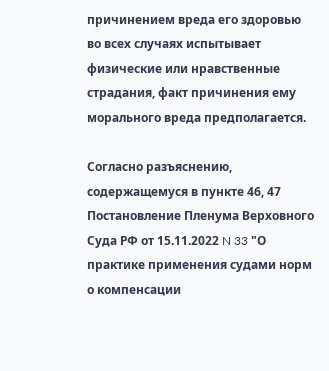причинением вреда его здоровью во всех случаях испытывает физические или нравственные страдания, факт причинения ему морального вреда предполагается.

Согласно разъяснению, содержащемуся в пункте 46, 47 Постановление Пленума Верховного Суда РФ от 15.11.2022 N 33 "О практике применения судами норм о компенсации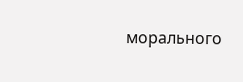морального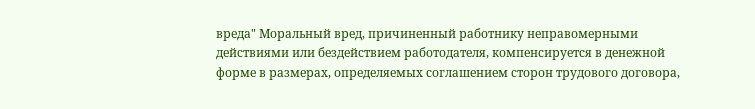вреда" Моральный вред, причиненный работнику неправомерными действиями или бездействием работодателя, компенсируется в денежной форме в размерах, определяемых соглашением сторон трудового договора,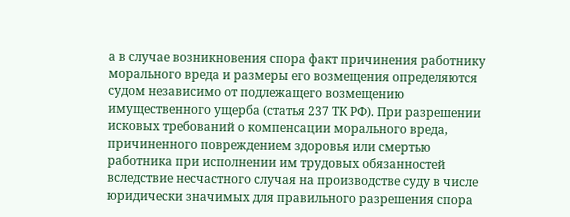а в случае возникновения спора факт причинения работнику морального вреда и размеры его возмещения определяются судом независимо от подлежащего возмещению имущественного ущерба (статья 237 ТК РФ). При разрешении исковых требований о компенсации морального вреда, причиненного повреждением здоровья или смертью работника при исполнении им трудовых обязанностей вследствие несчастного случая на производстве суду в числе юридически значимых для правильного разрешения спора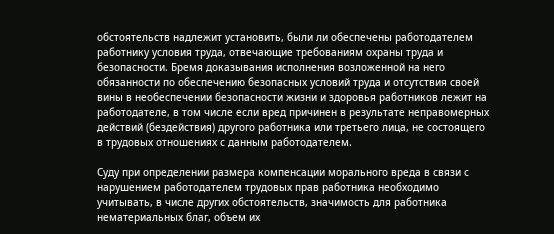обстоятельств надлежит установить, были ли обеспечены работодателем работнику условия труда, отвечающие требованиям охраны труда и безопасности. Бремя доказывания исполнения возложенной на него обязанности по обеспечению безопасных условий труда и отсутствия своей вины в необеспечении безопасности жизни и здоровья работников лежит на работодателе, в том числе если вред причинен в результате неправомерных действий (бездействия) другого работника или третьего лица, не состоящего в трудовых отношениях с данным работодателем.

Суду при определении размера компенсации морального вреда в связи с нарушением работодателем трудовых прав работника необходимо учитывать, в числе других обстоятельств, значимость для работника нематериальных благ, объем их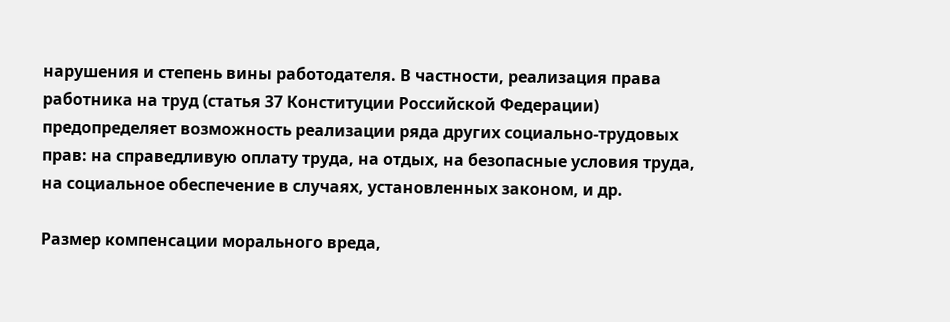нарушения и степень вины работодателя. В частности, реализация права работника на труд (статья 37 Конституции Российской Федерации) предопределяет возможность реализации ряда других социально-трудовых прав: на справедливую оплату труда, на отдых, на безопасные условия труда, на социальное обеспечение в случаях, установленных законом, и др.

Размер компенсации морального вреда,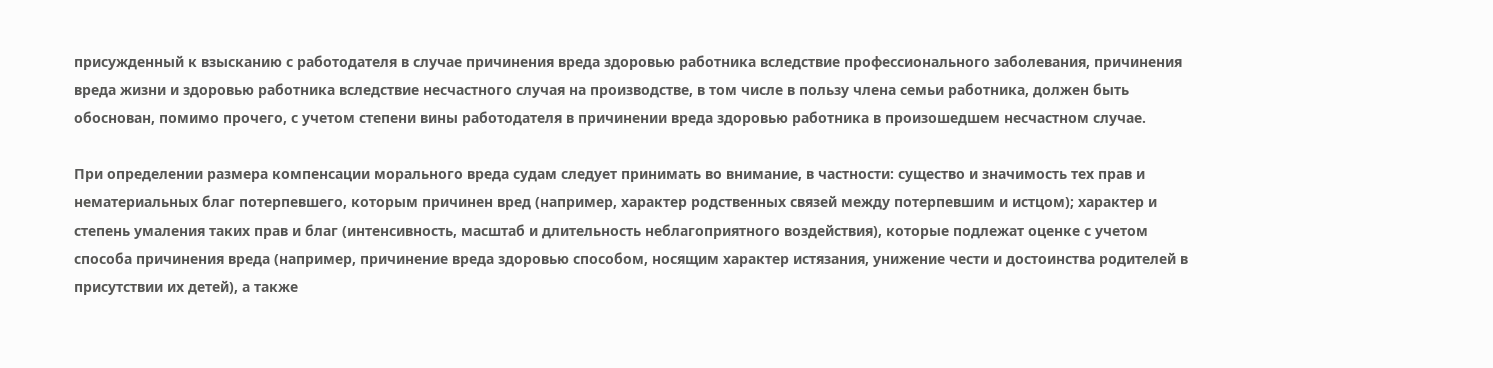присужденный к взысканию с работодателя в случае причинения вреда здоровью работника вследствие профессионального заболевания, причинения вреда жизни и здоровью работника вследствие несчастного случая на производстве, в том числе в пользу члена семьи работника, должен быть обоснован, помимо прочего, с учетом степени вины работодателя в причинении вреда здоровью работника в произошедшем несчастном случае.

При определении размера компенсации морального вреда судам следует принимать во внимание, в частности: существо и значимость тех прав и нематериальных благ потерпевшего, которым причинен вред (например, характер родственных связей между потерпевшим и истцом); характер и степень умаления таких прав и благ (интенсивность, масштаб и длительность неблагоприятного воздействия), которые подлежат оценке с учетом способа причинения вреда (например, причинение вреда здоровью способом, носящим характер истязания, унижение чести и достоинства родителей в присутствии их детей), а также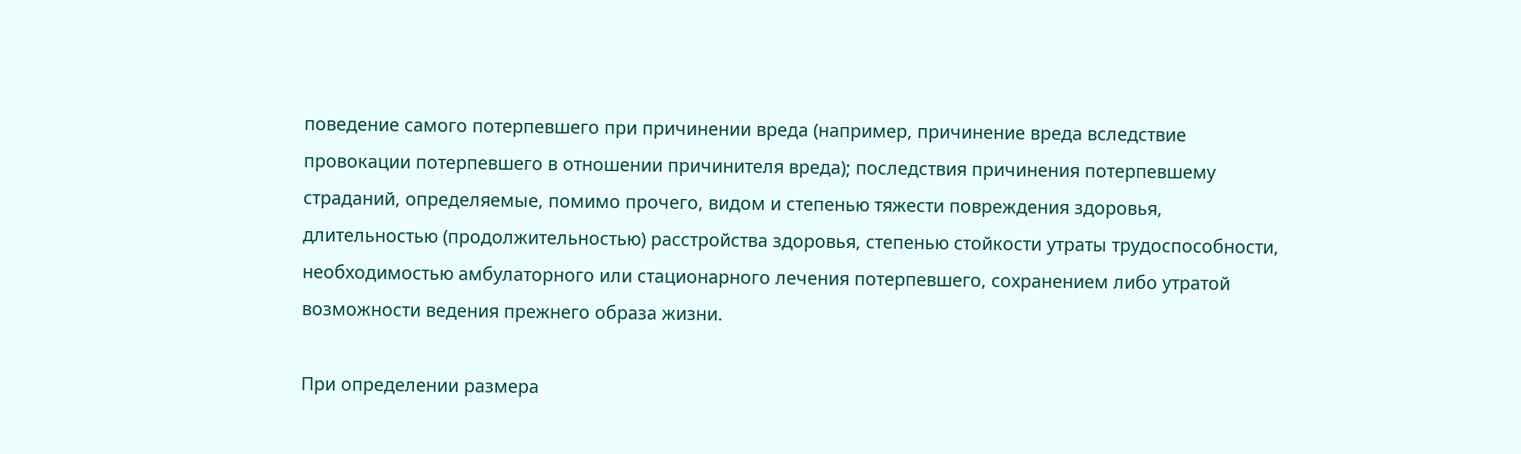поведение самого потерпевшего при причинении вреда (например, причинение вреда вследствие провокации потерпевшего в отношении причинителя вреда); последствия причинения потерпевшему страданий, определяемые, помимо прочего, видом и степенью тяжести повреждения здоровья, длительностью (продолжительностью) расстройства здоровья, степенью стойкости утраты трудоспособности, необходимостью амбулаторного или стационарного лечения потерпевшего, сохранением либо утратой возможности ведения прежнего образа жизни.

При определении размера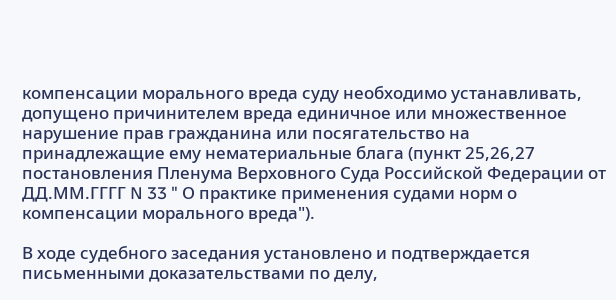компенсации морального вреда суду необходимо устанавливать, допущено причинителем вреда единичное или множественное нарушение прав гражданина или посягательство на принадлежащие ему нематериальные блага (пункт 25,26,27 постановления Пленума Верховного Суда Российской Федерации от ДД.ММ.ГГГГ N 33 " О практике применения судами норм о компенсации морального вреда").

В ходе судебного заседания установлено и подтверждается письменными доказательствами по делу,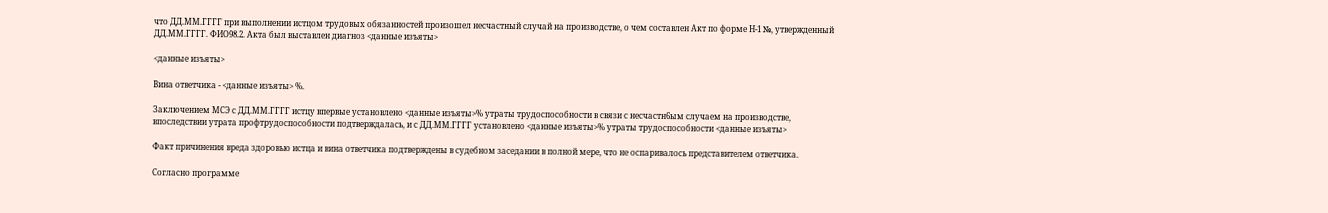что ДД.ММ.ГГГГ при выполнении истцом трудовых обязанностей произошел несчастный случай на производстве, о чем составлен Акт по форме Н-1 №, утвержденный ДД.ММ.ГГГГ. ФИО98.2. Акта был выставлен диагноз <данные изъяты>

<данные изъяты>

Вина ответчика - <данные изъяты> %.

Заключением МСЭ с ДД.ММ.ГГГГ истцу впервые установлено <данные изъяты>% утраты трудоспособности в связи с несчастн6ым случаем на производстве, впоследствии утрата профтрудоспособности подтверждалась, и с ДД.ММ.ГГГГ установлено <данные изъяты>% утраты трудоспособности <данные изъяты>

Факт причинения вреда здоровью истца и вина ответчика подтверждены в судебном заседании в полной мере, что не оспаривалось представителем ответчика.

Согласно программе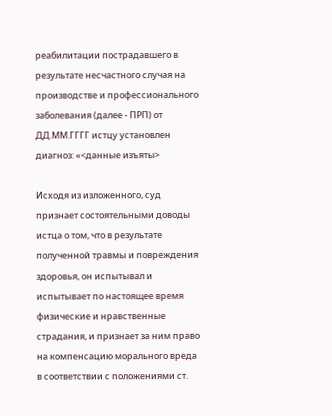реабилитации пострадавшего в результате несчастного случая на производстве и профессионального заболевания (далее - ПРП) от ДД.ММ.ГГГГ истцу установлен диагноз: «<данные изъяты>

Исходя из изложенного, суд признает состоятельными доводы истца о том, что в результате полученной травмы и повреждения здоровья, он испытывал и испытывает по настоящее время физические и нравственные страдания, и признает за ним право на компенсацию морального вреда в соответствии с положениями ст.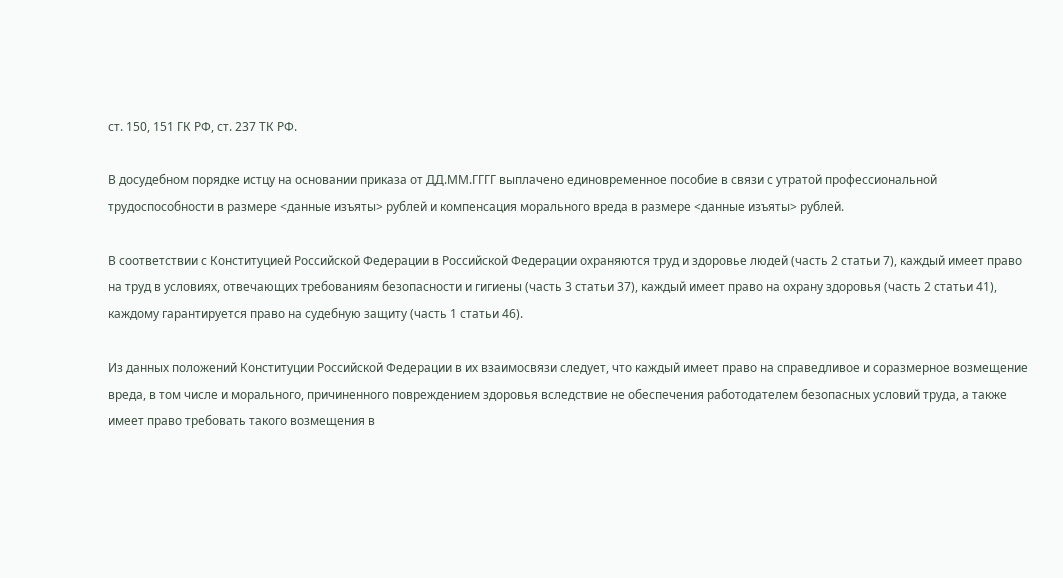ст. 150, 151 ГК РФ, ст. 237 ТК РФ.

В досудебном порядке истцу на основании приказа от ДД.ММ.ГГГГ выплачено единовременное пособие в связи с утратой профессиональной трудоспособности в размере <данные изъяты> рублей и компенсация морального вреда в размере <данные изъяты> рублей.

В соответствии с Конституцией Российской Федерации в Российской Федерации охраняются труд и здоровье людей (часть 2 статьи 7), каждый имеет право на труд в условиях, отвечающих требованиям безопасности и гигиены (часть 3 статьи 37), каждый имеет право на охрану здоровья (часть 2 статьи 41), каждому гарантируется право на судебную защиту (часть 1 статьи 46).

Из данных положений Конституции Российской Федерации в их взаимосвязи следует, что каждый имеет право на справедливое и соразмерное возмещение вреда, в том числе и морального, причиненного повреждением здоровья вследствие не обеспечения работодателем безопасных условий труда, а также имеет право требовать такого возмещения в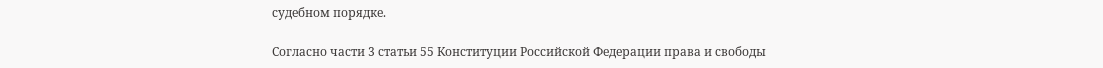судебном порядке.

Согласно части 3 статьи 55 Конституции Российской Федерации права и свободы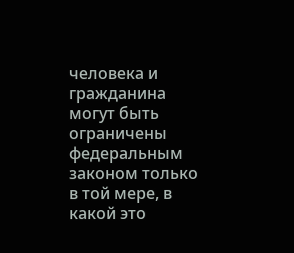человека и гражданина могут быть ограничены федеральным законом только в той мере, в какой это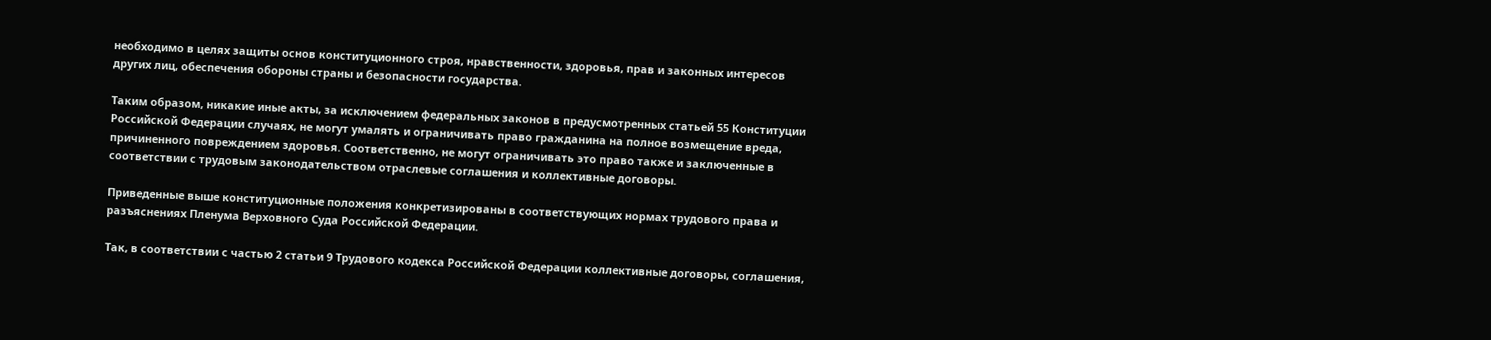необходимо в целях защиты основ конституционного строя, нравственности, здоровья, прав и законных интересов других лиц, обеспечения обороны страны и безопасности государства.

Таким образом, никакие иные акты, за исключением федеральных законов в предусмотренных статьей 55 Конституции Российской Федерации случаях, не могут умалять и ограничивать право гражданина на полное возмещение вреда, причиненного повреждением здоровья. Соответственно, не могут ограничивать это право также и заключенные в соответствии с трудовым законодательством отраслевые соглашения и коллективные договоры.

Приведенные выше конституционные положения конкретизированы в соответствующих нормах трудового права и разъяснениях Пленума Верховного Суда Российской Федерации.

Так, в соответствии с частью 2 статьи 9 Трудового кодекса Российской Федерации коллективные договоры, соглашения,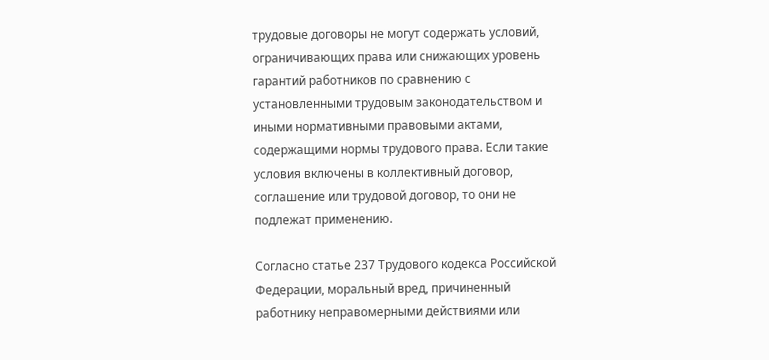трудовые договоры не могут содержать условий, ограничивающих права или снижающих уровень гарантий работников по сравнению с установленными трудовым законодательством и иными нормативными правовыми актами, содержащими нормы трудового права. Если такие условия включены в коллективный договор, соглашение или трудовой договор, то они не подлежат применению.

Согласно статье 237 Трудового кодекса Российской Федерации, моральный вред, причиненный работнику неправомерными действиями или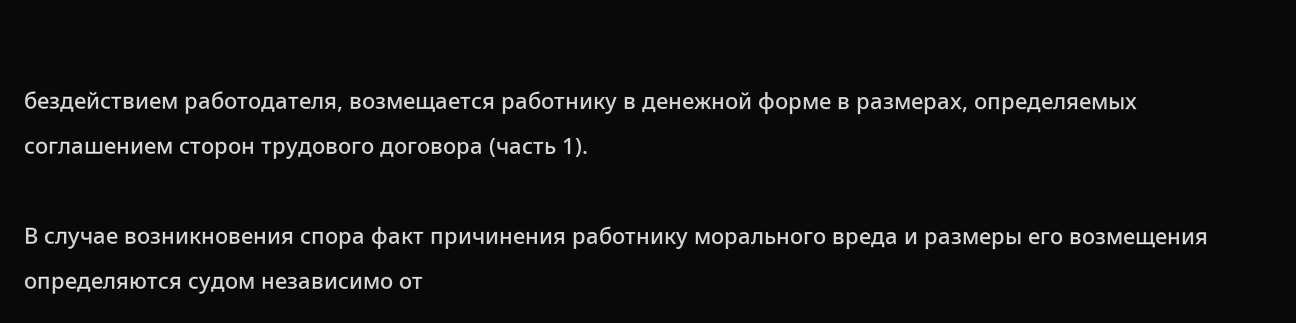бездействием работодателя, возмещается работнику в денежной форме в размерах, определяемых соглашением сторон трудового договора (часть 1).

В случае возникновения спора факт причинения работнику морального вреда и размеры его возмещения определяются судом независимо от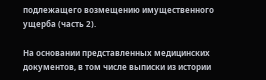подлежащего возмещению имущественного ущерба (часть 2).

На основании представленных медицинских документов, в том числе выписки из истории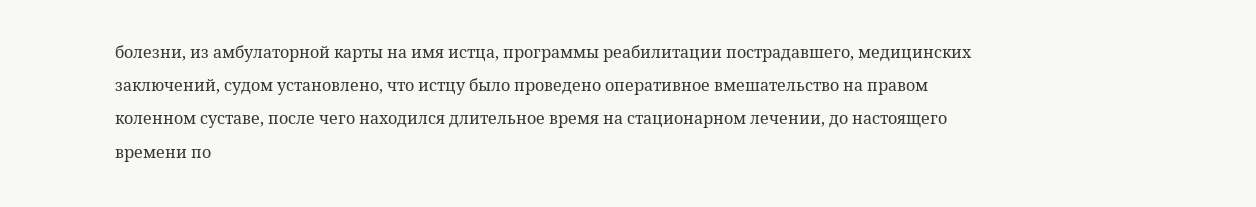болезни, из амбулаторной карты на имя истца, программы реабилитации пострадавшего, медицинских заключений, судом установлено, что истцу было проведено оперативное вмешательство на правом коленном суставе, после чего находился длительное время на стационарном лечении, до настоящего времени по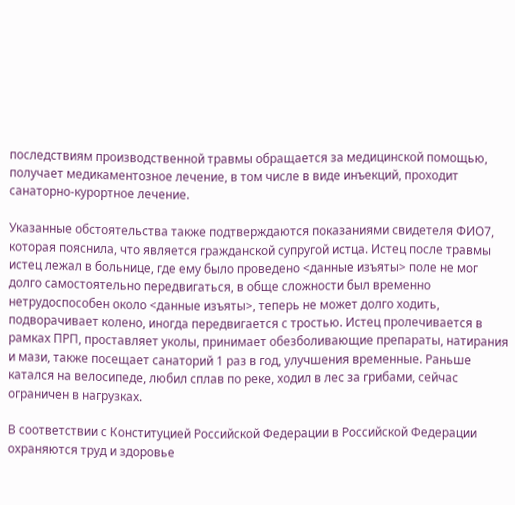последствиям производственной травмы обращается за медицинской помощью, получает медикаментозное лечение, в том числе в виде инъекций, проходит санаторно-курортное лечение.

Указанные обстоятельства также подтверждаются показаниями свидетеля ФИО7, которая пояснила, что является гражданской супругой истца. Истец после травмы истец лежал в больнице, где ему было проведено <данные изъяты> поле не мог долго самостоятельно передвигаться, в обще сложности был временно нетрудоспособен около <данные изъяты>, теперь не может долго ходить, подворачивает колено, иногда передвигается с тростью. Истец пролечивается в рамках ПРП, проставляет уколы, принимает обезболивающие препараты, натирания и мази, также посещает санаторий 1 раз в год, улучшения временные. Раньше катался на велосипеде, любил сплав по реке, ходил в лес за грибами, сейчас ограничен в нагрузках.

В соответствии с Конституцией Российской Федерации в Российской Федерации охраняются труд и здоровье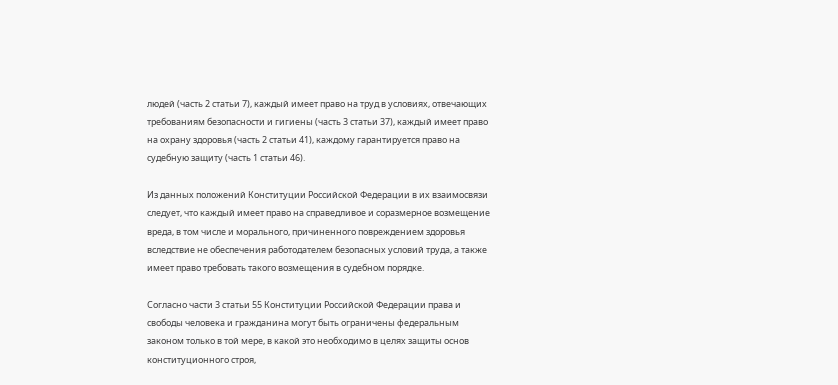людей (часть 2 статьи 7), каждый имеет право на труд в условиях, отвечающих требованиям безопасности и гигиены (часть 3 статьи 37), каждый имеет право на охрану здоровья (часть 2 статьи 41), каждому гарантируется право на судебную защиту (часть 1 статьи 46).

Из данных положений Конституции Российской Федерации в их взаимосвязи следует, что каждый имеет право на справедливое и соразмерное возмещение вреда, в том числе и морального, причиненного повреждением здоровья вследствие не обеспечения работодателем безопасных условий труда, а также имеет право требовать такого возмещения в судебном порядке.

Согласно части 3 статьи 55 Конституции Российской Федерации права и свободы человека и гражданина могут быть ограничены федеральным законом только в той мере, в какой это необходимо в целях защиты основ конституционного строя,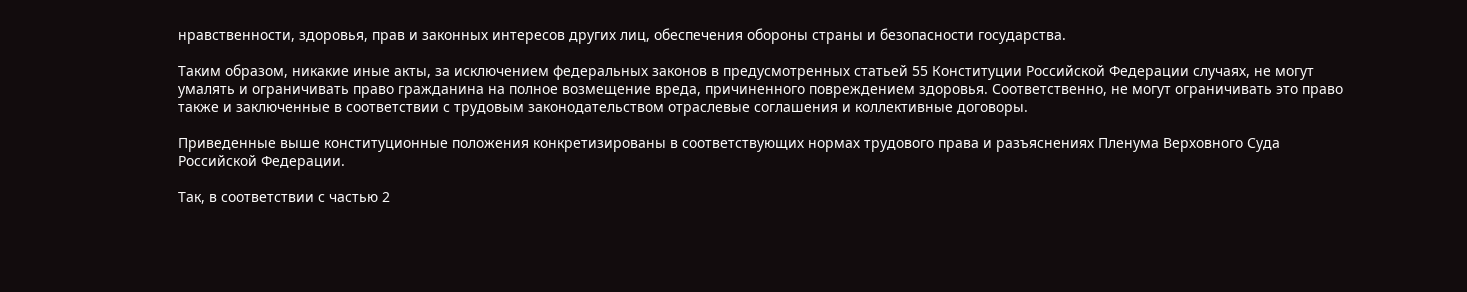нравственности, здоровья, прав и законных интересов других лиц, обеспечения обороны страны и безопасности государства.

Таким образом, никакие иные акты, за исключением федеральных законов в предусмотренных статьей 55 Конституции Российской Федерации случаях, не могут умалять и ограничивать право гражданина на полное возмещение вреда, причиненного повреждением здоровья. Соответственно, не могут ограничивать это право также и заключенные в соответствии с трудовым законодательством отраслевые соглашения и коллективные договоры.

Приведенные выше конституционные положения конкретизированы в соответствующих нормах трудового права и разъяснениях Пленума Верховного Суда Российской Федерации.

Так, в соответствии с частью 2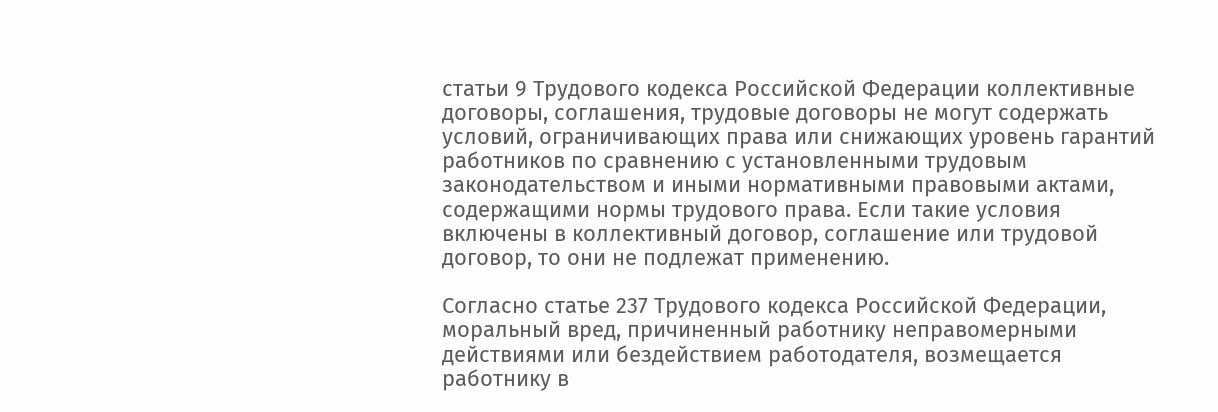статьи 9 Трудового кодекса Российской Федерации коллективные договоры, соглашения, трудовые договоры не могут содержать условий, ограничивающих права или снижающих уровень гарантий работников по сравнению с установленными трудовым законодательством и иными нормативными правовыми актами, содержащими нормы трудового права. Если такие условия включены в коллективный договор, соглашение или трудовой договор, то они не подлежат применению.

Согласно статье 237 Трудового кодекса Российской Федерации, моральный вред, причиненный работнику неправомерными действиями или бездействием работодателя, возмещается работнику в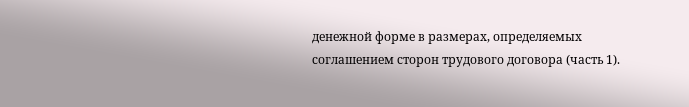денежной форме в размерах, определяемых соглашением сторон трудового договора (часть 1).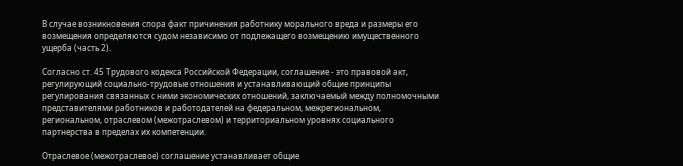В случае возникновения спора факт причинения работнику морального вреда и размеры его возмещения определяются судом независимо от подлежащего возмещению имущественного ущерба (часть 2).

Согласно ст. 45 Трудового кодекса Российской Федерации, соглашение - это правовой акт, регулирующий социально-трудовые отношения и устанавливающий общие принципы регулирования связанных с ними экономических отношений, заключаемый между полномочными представителями работников и работодателей на федеральном, межрегиональном, региональном, отраслевом (межотраслевом) и территориальном уровнях социального партнерства в пределах их компетенции.

Отраслевое (межотраслевое) соглашение устанавливает общие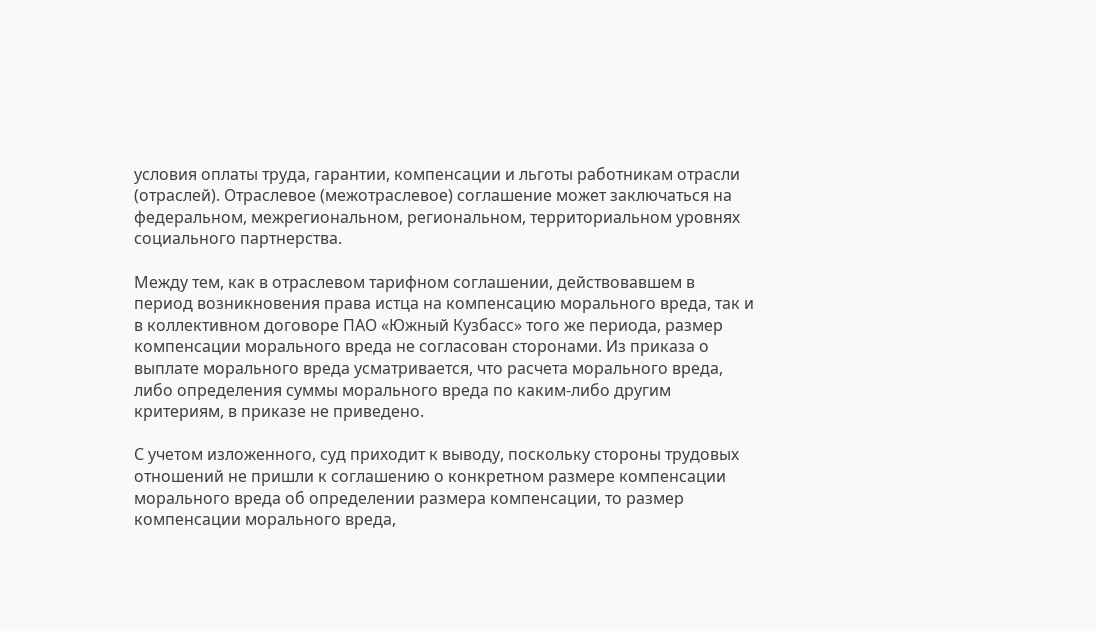условия оплаты труда, гарантии, компенсации и льготы работникам отрасли (отраслей). Отраслевое (межотраслевое) соглашение может заключаться на федеральном, межрегиональном, региональном, территориальном уровнях социального партнерства.

Между тем, как в отраслевом тарифном соглашении, действовавшем в период возникновения права истца на компенсацию морального вреда, так и в коллективном договоре ПАО «Южный Кузбасс» того же периода, размер компенсации морального вреда не согласован сторонами. Из приказа о выплате морального вреда усматривается, что расчета морального вреда, либо определения суммы морального вреда по каким-либо другим критериям, в приказе не приведено.

С учетом изложенного, суд приходит к выводу, поскольку стороны трудовых отношений не пришли к соглашению о конкретном размере компенсации морального вреда об определении размера компенсации, то размер компенсации морального вреда,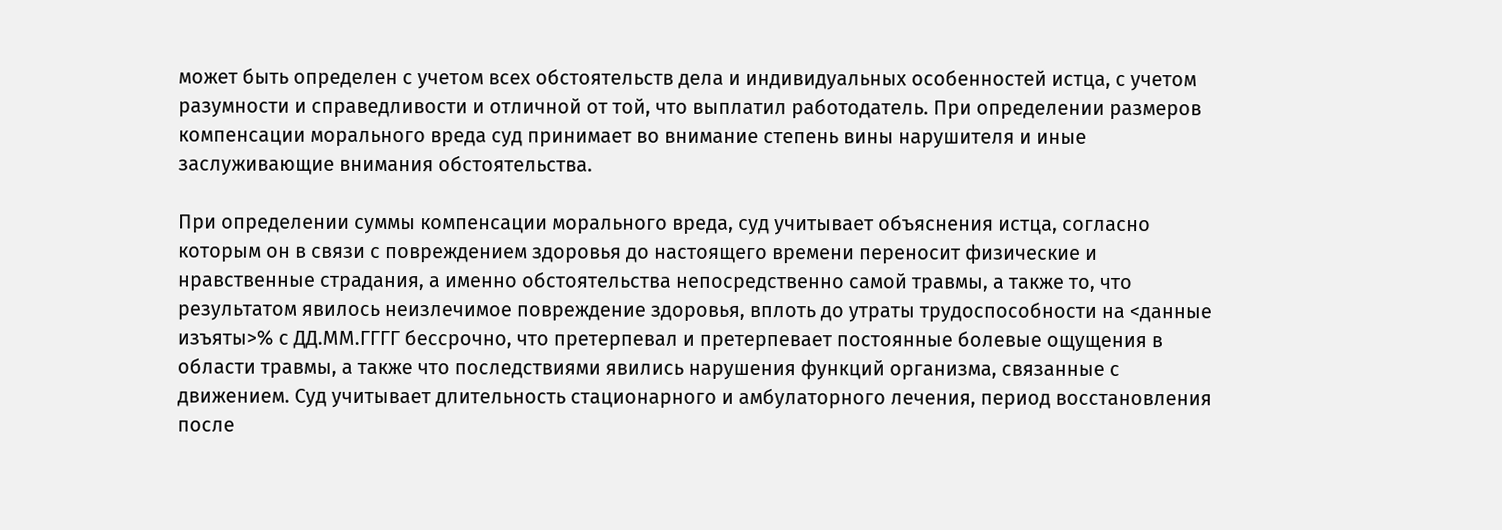может быть определен с учетом всех обстоятельств дела и индивидуальных особенностей истца, с учетом разумности и справедливости и отличной от той, что выплатил работодатель. При определении размеров компенсации морального вреда суд принимает во внимание степень вины нарушителя и иные заслуживающие внимания обстоятельства.

При определении суммы компенсации морального вреда, суд учитывает объяснения истца, согласно которым он в связи с повреждением здоровья до настоящего времени переносит физические и нравственные страдания, а именно обстоятельства непосредственно самой травмы, а также то, что результатом явилось неизлечимое повреждение здоровья, вплоть до утраты трудоспособности на <данные изъяты>% с ДД.ММ.ГГГГ бессрочно, что претерпевал и претерпевает постоянные болевые ощущения в области травмы, а также что последствиями явились нарушения функций организма, связанные с движением. Суд учитывает длительность стационарного и амбулаторного лечения, период восстановления после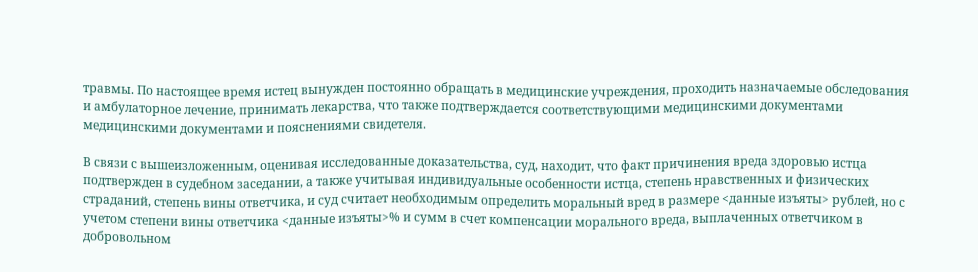травмы. По настоящее время истец вынужден постоянно обращать в медицинские учреждения, проходить назначаемые обследования и амбулаторное лечение, принимать лекарства, что также подтверждается соответствующими медицинскими документами медицинскими документами и пояснениями свидетеля.

В связи с вышеизложенным, оценивая исследованные доказательства, суд, находит, что факт причинения вреда здоровью истца подтвержден в судебном заседании, а также учитывая индивидуальные особенности истца, степень нравственных и физических страданий, степень вины ответчика, и суд считает необходимым определить моральный вред в размере <данные изъяты> рублей, но с учетом степени вины ответчика <данные изъяты>% и сумм в счет компенсации морального вреда, выплаченных ответчиком в добровольном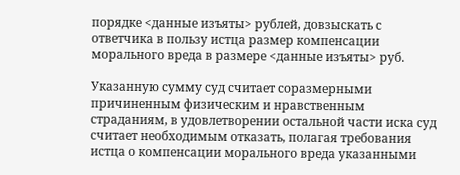порядке <данные изъяты> рублей, довзыскать с ответчика в пользу истца размер компенсации морального вреда в размере <данные изъяты> руб.

Указанную сумму суд считает соразмерными причиненным физическим и нравственным страданиям, в удовлетворении остальной части иска суд считает необходимым отказать, полагая требования истца о компенсации морального вреда указанными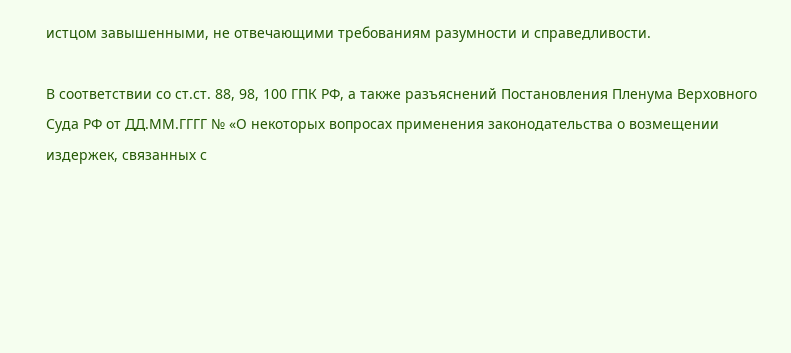истцом завышенными, не отвечающими требованиям разумности и справедливости.

В соответствии со ст.ст. 88, 98, 100 ГПК РФ, а также разъяснений Постановления Пленума Верховного Суда РФ от ДД.ММ.ГГГГ № «О некоторых вопросах применения законодательства о возмещении издержек, связанных с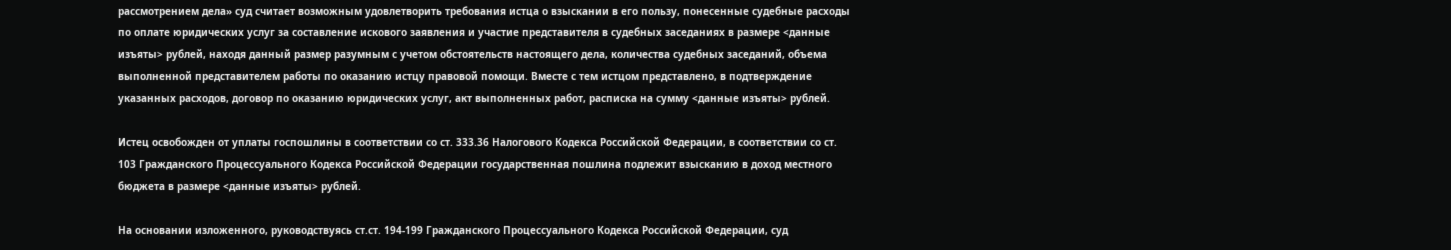рассмотрением дела» суд считает возможным удовлетворить требования истца о взыскании в его пользу, понесенные судебные расходы по оплате юридических услуг за составление искового заявления и участие представителя в судебных заседаниях в размере <данные изъяты> рублей, находя данный размер разумным с учетом обстоятельств настоящего дела, количества судебных заседаний, объема выполненной представителем работы по оказанию истцу правовой помощи. Вместе с тем истцом представлено, в подтверждение указанных расходов, договор по оказанию юридических услуг, акт выполненных работ, расписка на сумму <данные изъяты> рублей.

Истец освобожден от уплаты госпошлины в соответствии со ст. 333.36 Налогового Кодекса Российской Федерации, в соответствии со ст. 103 Гражданского Процессуального Кодекса Российской Федерации государственная пошлина подлежит взысканию в доход местного бюджета в размере <данные изъяты> рублей.

На основании изложенного, руководствуясь ст.ст. 194-199 Гражданского Процессуального Кодекса Российской Федерации, суд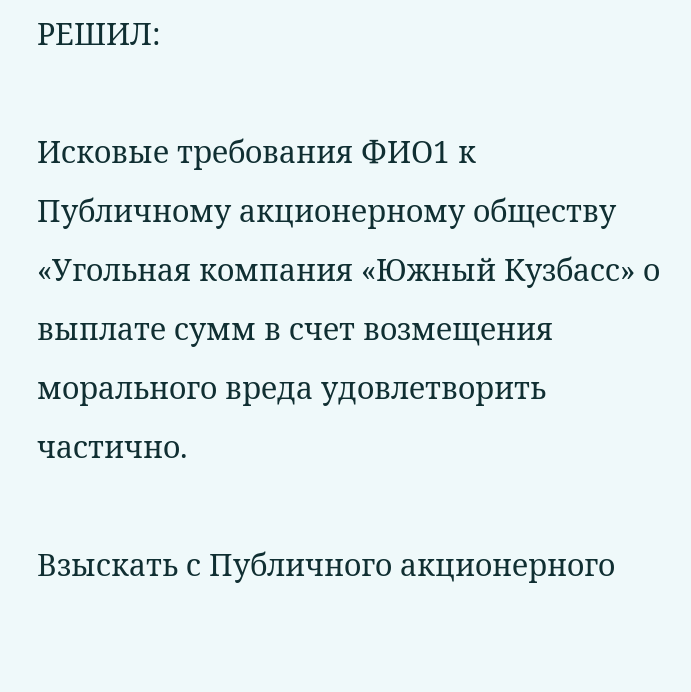РЕШИЛ:

Исковые требования ФИО1 к Публичному акционерному обществу «Угольная компания «Южный Кузбасс» о выплате сумм в счет возмещения морального вреда удовлетворить частично.

Взыскать с Публичного акционерного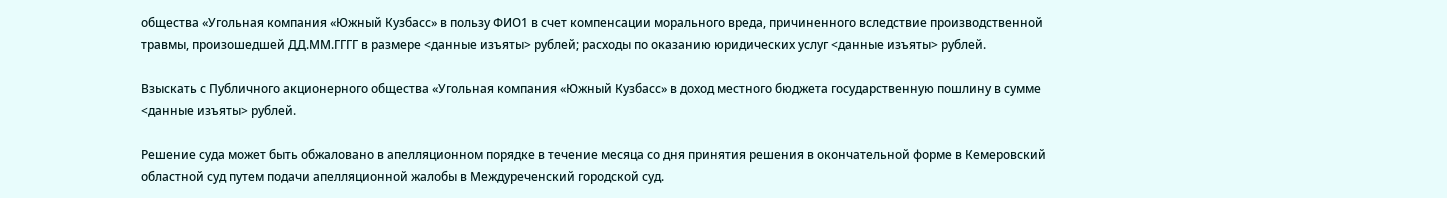общества «Угольная компания «Южный Кузбасс» в пользу ФИО1 в счет компенсации морального вреда, причиненного вследствие производственной травмы, произошедшей ДД.ММ.ГГГГ в размере <данные изъяты> рублей; расходы по оказанию юридических услуг <данные изъяты> рублей.

Взыскать с Публичного акционерного общества «Угольная компания «Южный Кузбасс» в доход местного бюджета государственную пошлину в сумме <данные изъяты> рублей.

Решение суда может быть обжаловано в апелляционном порядке в течение месяца со дня принятия решения в окончательной форме в Кемеровский областной суд путем подачи апелляционной жалобы в Междуреченский городской суд.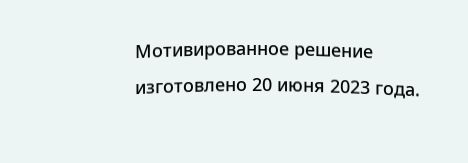Мотивированное решение изготовлено 20 июня 2023 года.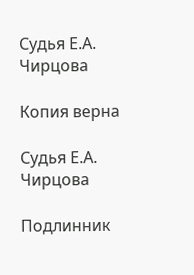Судья Е.А. Чирцова

Копия верна

Судья Е.А. Чирцова

Подлинник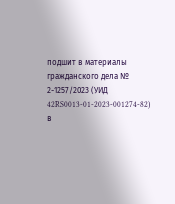подшит в материалы гражданского дела № 2-1257/2023 (УИД 42RS0013-01-2023-001274-82) в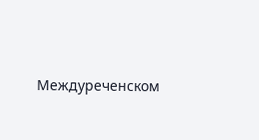Междуреченском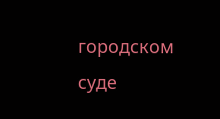городском суде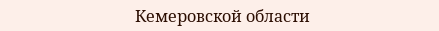Кемеровской области